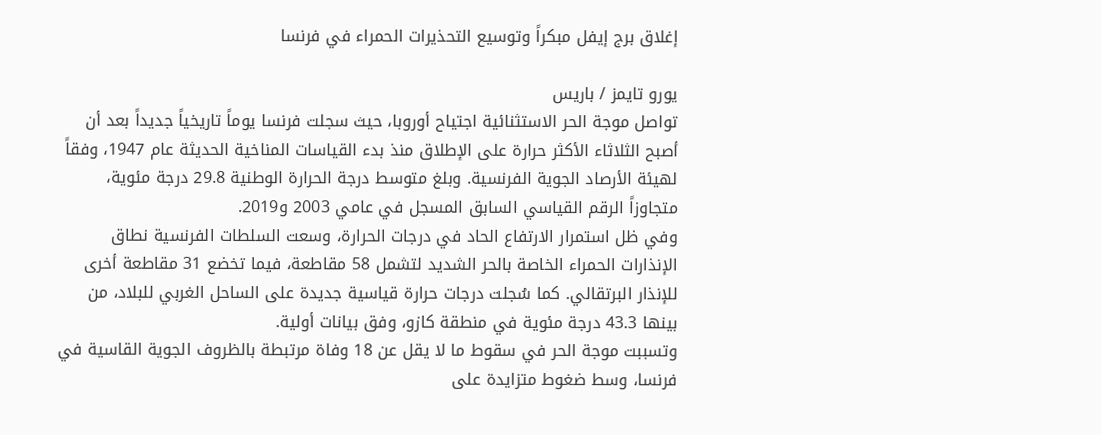إغلاق برج إيفل مبكراً وتوسيع التحذيرات الحمراء في فرنسا

يورو تايمز / باريس
تواصل موجة الحر الاستثنائية اجتياح أوروبا، حيث سجلت فرنسا يوماً تاريخياً جديداً بعد أن أصبح الثلاثاء الأكثر حرارة على الإطلاق منذ بدء القياسات المناخية الحديثة عام 1947، وفقاً لهيئة الأرصاد الجوية الفرنسية. وبلغ متوسط درجة الحرارة الوطنية 29.8 درجة مئوية، متجاوزاً الرقم القياسي السابق المسجل في عامي 2003 و2019.
وفي ظل استمرار الارتفاع الحاد في درجات الحرارة، وسعت السلطات الفرنسية نطاق الإنذارات الحمراء الخاصة بالحر الشديد لتشمل 58 مقاطعة، فيما تخضع 31 مقاطعة أخرى للإنذار البرتقالي. كما سُجلت درجات حرارة قياسية جديدة على الساحل الغربي للبلاد، من بينها 43.3 درجة مئوية في منطقة كازو، وفق بيانات أولية.
وتسببت موجة الحر في سقوط ما لا يقل عن 18 وفاة مرتبطة بالظروف الجوية القاسية في فرنسا، وسط ضغوط متزايدة على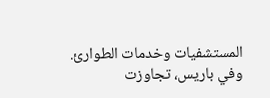المستشفيات وخدمات الطوارئ.
وفي باريس، تجاوزت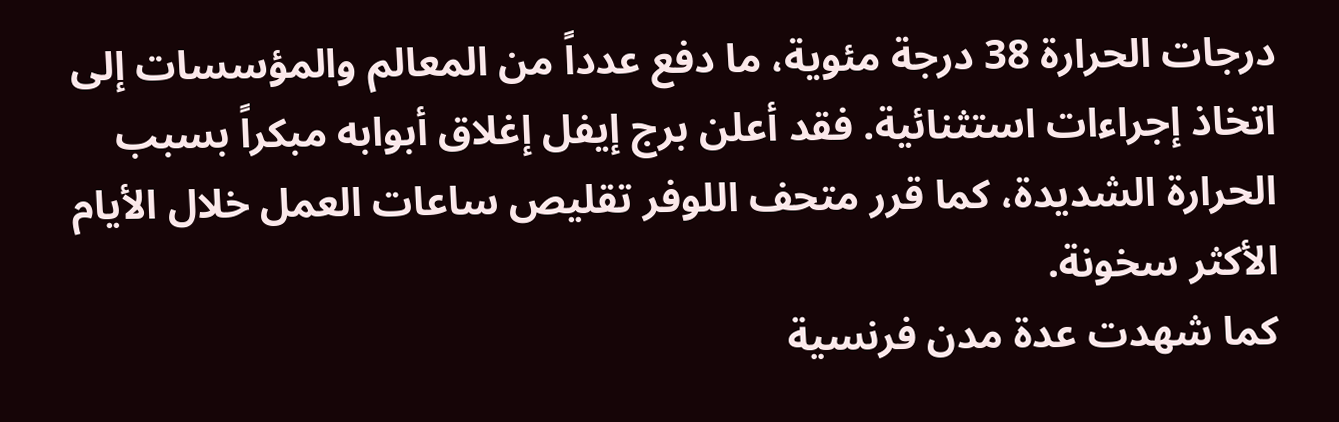درجات الحرارة 38 درجة مئوية، ما دفع عدداً من المعالم والمؤسسات إلى اتخاذ إجراءات استثنائية. فقد أعلن برج إيفل إغلاق أبوابه مبكراً بسبب الحرارة الشديدة، كما قرر متحف اللوفر تقليص ساعات العمل خلال الأيام الأكثر سخونة.
كما شهدت عدة مدن فرنسية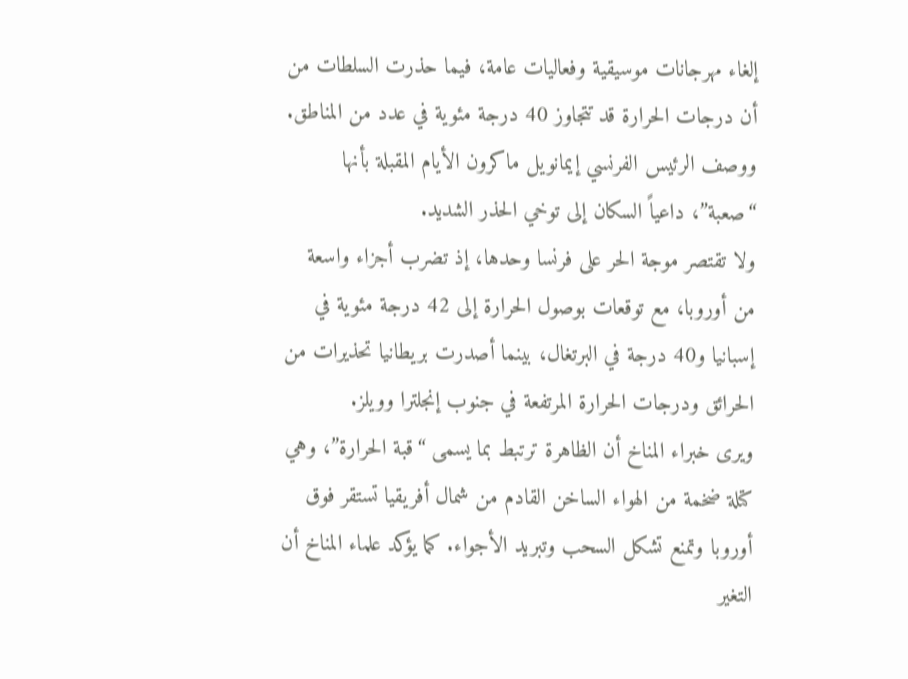إلغاء مهرجانات موسيقية وفعاليات عامة، فيما حذرت السلطات من أن درجات الحرارة قد تتجاوز 40 درجة مئوية في عدد من المناطق. ووصف الرئيس الفرنسي إيمانويل ماكرون الأيام المقبلة بأنها “صعبة”، داعياً السكان إلى توخي الحذر الشديد.
ولا تقتصر موجة الحر على فرنسا وحدها، إذ تضرب أجزاء واسعة من أوروبا، مع توقعات بوصول الحرارة إلى 42 درجة مئوية في إسبانيا و40 درجة في البرتغال، بينما أصدرت بريطانيا تحذيرات من الحرائق ودرجات الحرارة المرتفعة في جنوب إنجلترا وويلز.
ويرى خبراء المناخ أن الظاهرة ترتبط بما يسمى “قبة الحرارة”، وهي كتلة ضخمة من الهواء الساخن القادم من شمال أفريقيا تستقر فوق أوروبا وتمنع تشكل السحب وتبريد الأجواء. كما يؤكد علماء المناخ أن التغير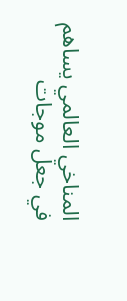المناخي العالمي يساهم في جعل موجات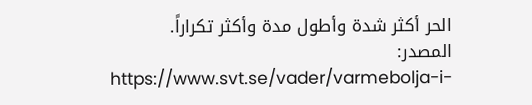الحر أكثر شدة وأطول مدة وأكثر تكراراً.
المصدر:
https://www.svt.se/vader/varmebolja-i-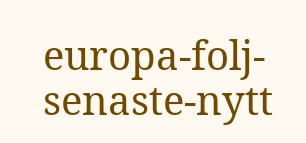europa-folj-senaste-nytt